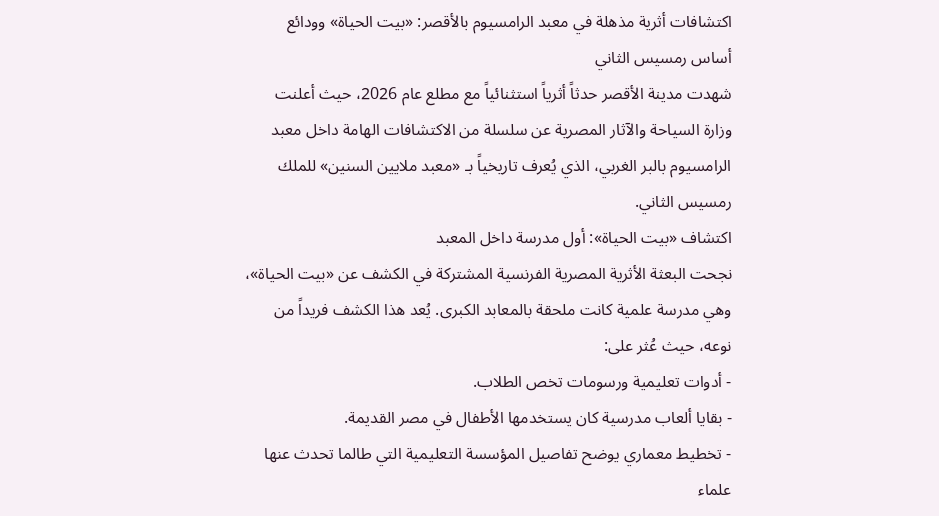اكتشافات أثرية مذهلة في معبد الرامسيوم بالأقصر: «بيت الحياة» وودائع أساس رمسيس الثاني
شهدت مدينة الأقصر حدثاً أثرياً استثنائياً مع مطلع عام 2026، حيث أعلنت وزارة السياحة والآثار المصرية عن سلسلة من الاكتشافات الهامة داخل معبد الرامسيوم بالبر الغربي، الذي يُعرف تاريخياً بـ «معبد ملايين السنين» للملك رمسيس الثاني.
اكتشاف «بيت الحياة»: أول مدرسة داخل المعبد
نجحت البعثة الأثرية المصرية الفرنسية المشتركة في الكشف عن «بيت الحياة»، وهي مدرسة علمية كانت ملحقة بالمعابد الكبرى. يُعد هذا الكشف فريداً من نوعه، حيث عُثر على:
- أدوات تعليمية ورسومات تخص الطلاب.
- بقايا ألعاب مدرسية كان يستخدمها الأطفال في مصر القديمة.
- تخطيط معماري يوضح تفاصيل المؤسسة التعليمية التي طالما تحدث عنها علماء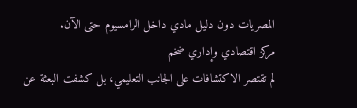المصريات دون دليل مادي داخل الرامسيوم حتى الآن.
مركز اقتصادي وإداري ضخم
لم تقتصر الاكتشافات على الجانب التعليمي، بل كشفت البعثة عن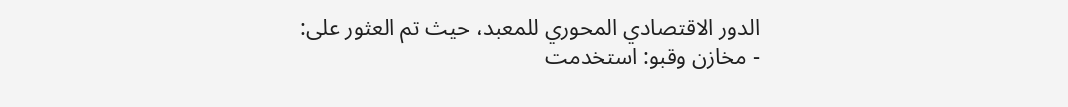الدور الاقتصادي المحوري للمعبد، حيث تم العثور على:
- مخازن وقبو: استخدمت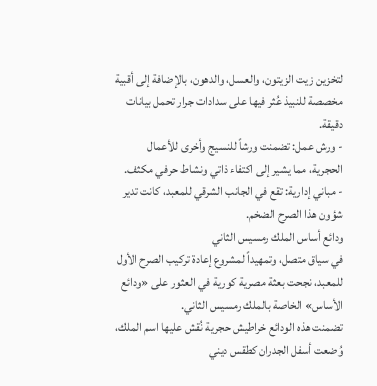لتخزين زيت الزيتون، والعسل، والدهون، بالإضافة إلى أقبية مخصصة للنبيذ عُثر فيها على سدادات جرار تحمل بيانات دقيقة.
- ورش عمل: تضمنت ورشاً للنسيج وأخرى للأعمال الحجرية، مما يشير إلى اكتفاء ذاتي ونشاط حرفي مكثف.
- مباني إدارية: تقع في الجانب الشرقي للمعبد، كانت تدير شؤون هذا الصرح الضخم.
ودائع أساس الملك رمسيس الثاني
في سياق متصل، وتمهيداً لمشروع إعادة تركيب الصرح الأول للمعبد، نجحت بعثة مصرية كورية في العثور على «ودائع الأساس» الخاصة بالملك رمسيس الثاني.
تضمنت هذه الودائع خراطيش حجرية نُقش عليها اسم الملك، وُضعت أسفل الجدران كطقس ديني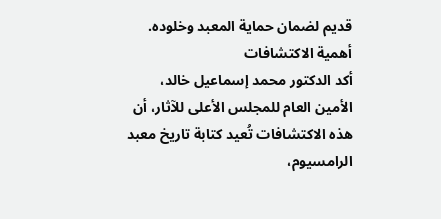قديم لضمان حماية المعبد وخلوده.
أهمية الاكتشافات
أكد الدكتور محمد إسماعيل خالد، الأمين العام للمجلس الأعلى للآثار، أن هذه الاكتشافات تُعيد كتابة تاريخ معبد الرامسيوم،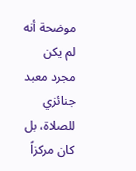موضحة أنه لم يكن مجرد معبد جنائزي للصلاة، بل كان مركزاً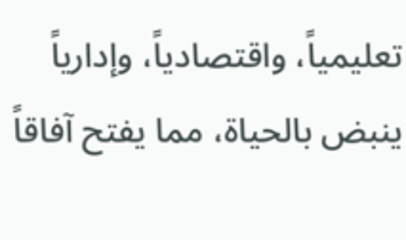تعليمياً، واقتصادياً، وإدارياً ينبض بالحياة، مما يفتح آفاقاً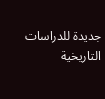جديدة للدراسات التاريخية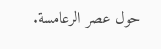حول عصر الرعامسة.